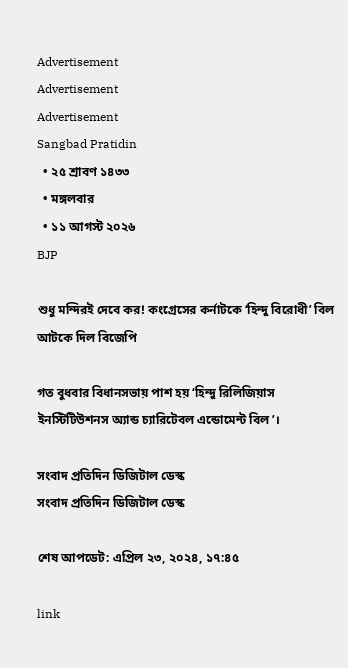Advertisement
Advertisement
Advertisement
Sangbad Pratidin
  • ২৫ শ্রাবণ ১৪৩৩
  • মঙ্গলবার
  • ১১ আগস্ট ২০২৬
BJP

শুধু মন্দিরই দেবে কর! কংগ্রেসের কর্নাটকে ‘হিন্দু বিরোধী’ বিল আটকে দিল বিজেপি

গত বুধবার বিধানসভায় পাশ হয় ‘হিন্দু রিলিজিয়াস ইনস্টিটিউশনস অ্যান্ড চ্যারিটেবল এন্ডোমেন্ট বিল’।

সংবাদ প্রতিদিন ডিজিটাল ডেস্ক
সংবাদ প্রতিদিন ডিজিটাল ডেস্ক

শেষ আপডেট: এপ্রিল ২৩, ২০২৪, ১৭:৪৫

link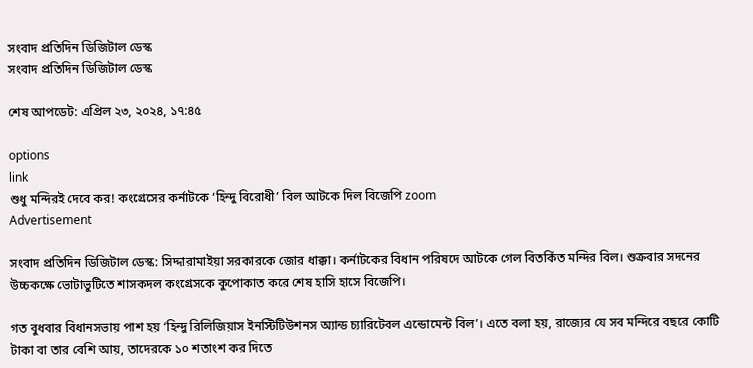সংবাদ প্রতিদিন ডিজিটাল ডেস্ক
সংবাদ প্রতিদিন ডিজিটাল ডেস্ক

শেষ আপডেট: এপ্রিল ২৩, ২০২৪, ১৭:৪৫

options
link
শুধু মন্দিরই দেবে কর! কংগ্রেসের কর্নাটকে ‘হিন্দু বিরোধী’ বিল আটকে দিল বিজেপি zoom
Advertisement

সংবাদ প্রতিদিন ডিজিটাল ডেস্ক: সিদ্দারামাইয়া সরকারকে জোর ধাক্কা। কর্নাটকের বিধান পরিষদে আটকে গেল বিতর্কিত মন্দির বিল। শুক্রবার সদনের উচ্চকক্ষে ভোটাভুটিতে শাসকদল কংগ্রেসকে কুপোকাত করে শেষ হাসি হাসে বিজেপি।

গত বুধবার বিধানসভায় পাশ হয় ‘হিন্দু রিলিজিয়াস ইনস্টিটিউশনস অ্যান্ড চ্যারিটেবল এন্ডোমেন্ট বিল’। এতে বলা হয়, রাজ্যের যে সব মন্দিরে বছরে কোটি টাকা বা তার বেশি আয়, তাদেরকে ১০ শতাংশ কর দিতে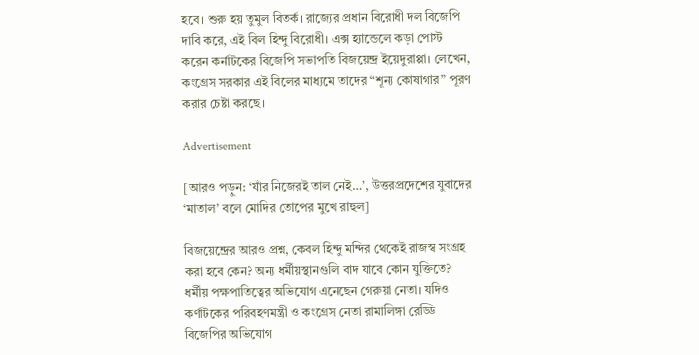হবে। শুরু হয় তুমুল বিতর্ক। রাজ্যের প্রধান বিরোধী দল বিজেপি দাবি করে, এই বিল হিন্দু বিরোধী। এক্স হ্যান্ডেলে কড়া পোস্ট করেন কর্নাটকের বিজেপি সভাপতি বিজয়েন্দ্র ইয়েদুরাপ্পা। লেখেন, কংগ্রেস সরকার এই বিলের মাধ্যমে তাদের “শূন্য কোষাগার” পূরণ করার চেষ্টা করছে।

Advertisement

[আরও পড়ুন: ‘যাঁর নিজেরই তাল নেই…’, উত্তরপ্রদেশের যুবাদের ‘মাতাল’ বলে মোদির তোপের মুখে রাহুল]

বিজয়েন্দ্রের আরও প্রশ্ন, কেবল হিন্দু মন্দির থেকেই রাজস্ব সংগ্রহ করা হবে কেন? অন্য ধর্মীয়স্থানগুলি বাদ যাবে কোন যুক্তিতে? ধর্মীয় পক্ষপাতিত্বের অভিযোগ এনেছেন গেরুয়া নেতা। যদিও কর্ণাটকের পরিবহণমন্ত্রী ও কংগ্রেস নেতা রামালিঙ্গা রেড্ডি বিজেপির অভিযোগ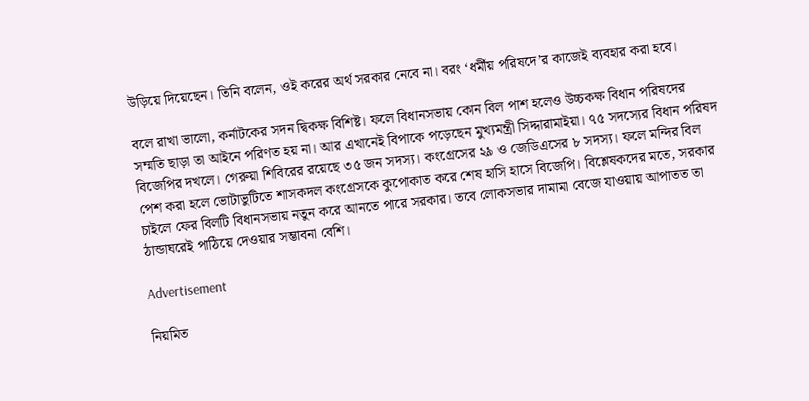উড়িয়ে দিয়েছেন। তিনি বলেন, ওই করের অর্থ সরকার নেবে না। বরং ‘ধর্মীয় পরিষদে’র কাজেই ব্যবহার করা হবে।

বলে রাখা ভালো, কর্নাটকের সদন দ্বিকক্ষ বিশিষ্ট। ফলে বিধানসভায় কোন বিল পাশ হলেও উচ্চকক্ষ বিধান পরিষদের সম্মতি ছাড়া তা আইনে পরিণত হয় না। আর এখানেই বিপাকে পড়েছেন মুখ্যমন্ত্রী সিদ্দারামাইয়া। ৭৫ সদস্যের বিধান পরিষদ বিজেপির দখলে। গেরুয়া শিবিরের রয়েছে ৩৫ জন সদস্য। কংগ্রেসের ২৯ ও জেডিএসের ৮ সদস্য। ফলে মন্দির বিল পেশ করা হলে ভোটাভুটিতে শাসকদল কংগ্রেসকে কুপোকাত করে শেষ হাসি হাসে বিজেপি। বিশ্লেষকদের মতে, সরকার চাইলে ফের বিলটি বিধানসভায় নতুন করে আনতে পারে সরকার। তবে লোকসভার দামামা বেজে যাওয়ায় আপাতত তা ঠান্ডাঘরেই পাঠিয়ে দেওয়ার সম্ভাবনা বেশি।

Advertisement

নিয়মিত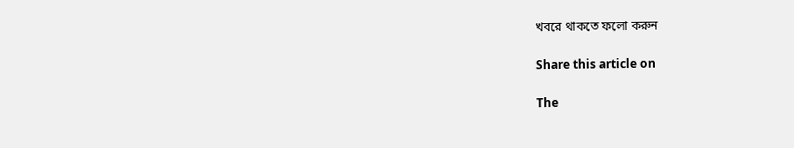খবরে থাকতে ফলো করুন

Share this article on

The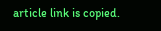article link is copied.